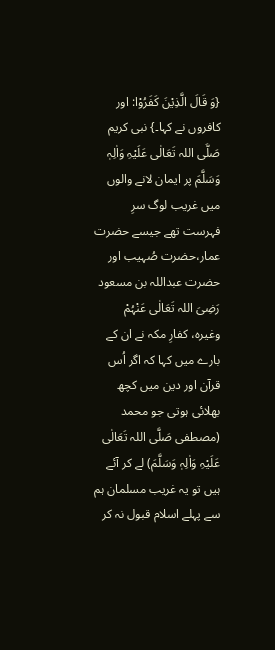{وَ قَالَ الَّذِیْنَ كَفَرُوْا: اور کافروں نے کہا۔} نبی کریم صَلَّی اللہ تَعَالٰی عَلَیْہِ وَاٰلِہٖ وَسَلَّمَ پر ایمان لانے والوں میں غریب لوگ سرِ فہرست تھے جیسے حضرت عمار،حضرت صُہیب اور حضرت عبداللہ بن مسعود رَضِیَ اللہ تَعَالٰی عَنْہُمْ وغیرہ، کفارِ مکہ نے ان کے بارے میں کہا کہ اگر اُس قرآن اور دین میں کچھ بھلائی ہوتی جو محمد (مصطفی صَلَّی اللہ تَعَالٰی عَلَیْہِ وَاٰلِہٖ وَسَلَّمَ) لے کر آئے ہیں تو یہ غریب مسلمان ہم سے پہلے اسلام قبول نہ کر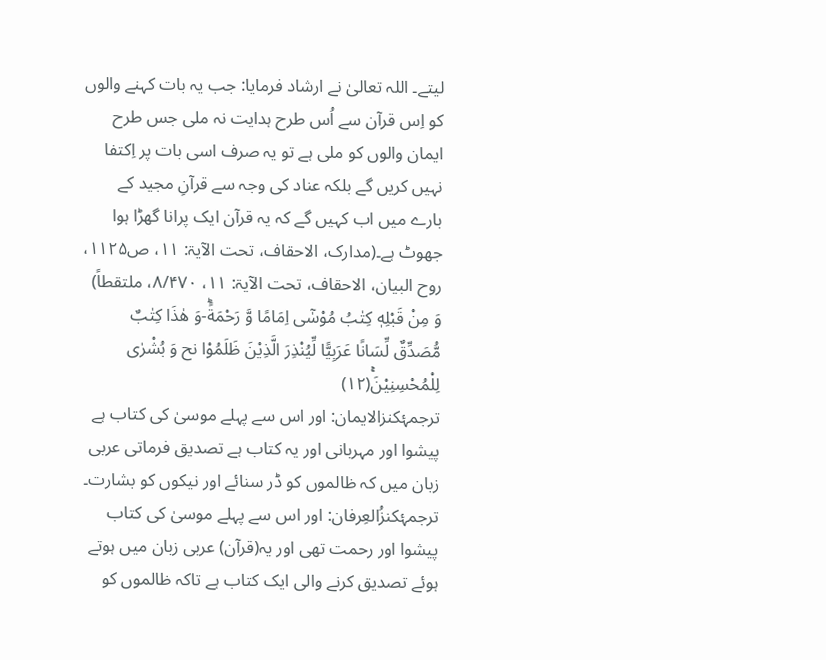لیتے۔ اللہ تعالیٰ نے ارشاد فرمایا: جب یہ بات کہنے والوں کو اِس قرآن سے اُس طرح ہدایت نہ ملی جس طرح ایمان والوں کو ملی ہے تو یہ صرف اسی بات پر اِکتفا نہیں کریں گے بلکہ عناد کی وجہ سے قرآنِ مجید کے بارے میں اب کہیں گے کہ یہ قرآن ایک پرانا گھڑا ہوا جھوٹ ہے۔(مدارک، الاحقاف، تحت الآیۃ: ۱۱، ص۱۱۲۵، روح البیان، الاحقاف، تحت الآیۃ: ۱۱، ۸/۴۷۰، ملتقطاً)
وَ مِنْ قَبْلِهٖ كِتٰبُ مُوْسٰۤى اِمَامًا وَّ رَحْمَةًؕ-وَ هٰذَا كِتٰبٌ مُّصَدِّقٌ لِّسَانًا عَرَبِیًّا لِّیُنْذِرَ الَّذِیْنَ ظَلَمُوْا نح وَ بُشْرٰى لِلْمُحْسِنِیْنَۚ(۱۲)
ترجمۂکنزالایمان: اور اس سے پہلے موسیٰ کی کتاب ہے پیشوا اور مہربانی اور یہ کتاب ہے تصدیق فرماتی عربی زبان میں کہ ظالموں کو ڈر سنائے اور نیکوں کو بشارت۔
ترجمۂکنزُالعِرفان: اور اس سے پہلے موسیٰ کی کتاب پیشوا اور رحمت تھی اور یہ(قرآن) عربی زبان میں ہوتے ہوئے تصدیق کرنے والی ایک کتاب ہے تاکہ ظالموں کو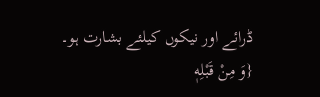ڈرائے اور نیکوں کیلئے بشارت ہو۔
{وَ مِنْ قَبْلِهٖ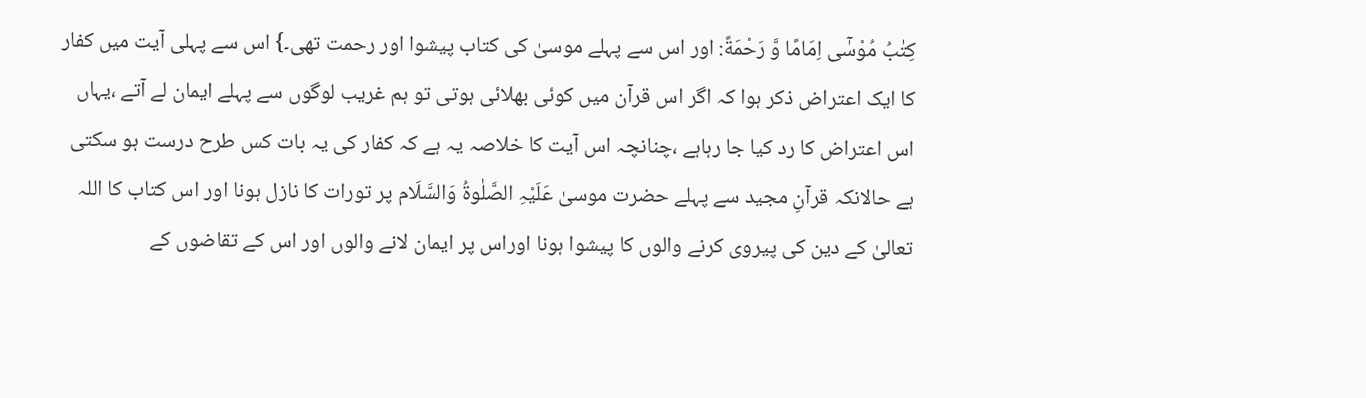كِتٰبُ مُوْسٰۤى اِمَامًا وَّ رَحْمَةً: اور اس سے پہلے موسیٰ کی کتاب پیشوا اور رحمت تھی۔} اس سے پہلی آیت میں کفار کا ایک اعتراض ذکر ہوا کہ اگر اس قرآن میں کوئی بھلائی ہوتی تو ہم غریب لوگوں سے پہلے ایمان لے آتے ،یہاں اس اعتراض کا رد کیا جا رہاہے ،چنانچہ اس آیت کا خلاصہ یہ ہے کہ کفار کی یہ بات کس طرح درست ہو سکتی ہے حالانکہ قرآنِ مجید سے پہلے حضرت موسیٰ عَلَیْہِ الصَّلٰوۃُ وَالسَّلَام پر تورات کا نازل ہونا اور اس کتاب کا اللہ تعالیٰ کے دین کی پیروی کرنے والوں کا پیشوا ہونا اوراس پر ایمان لانے والوں اور اس کے تقاضوں کے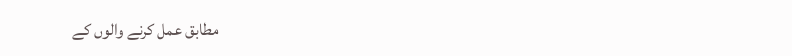مطابق عمل کرنے والوں کے